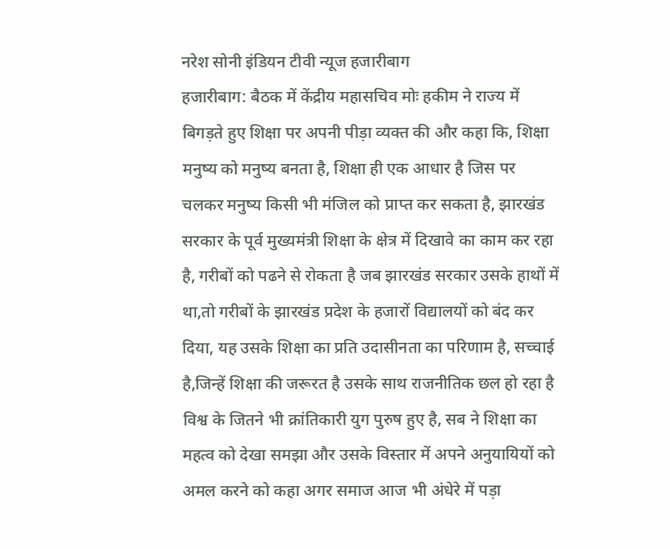नरेश सोनी इंडियन टीवी न्यूज हजारीबाग
हजारीबाग: बैठक में केंद्रीय महासचिव मोः हकीम ने राज्य में बिगड़ते हुए शिक्षा पर अपनी पीड़ा व्यक्त की और कहा कि, शिक्षा मनुष्य को मनुष्य बनता है, शिक्षा ही एक आधार है जिस पर चलकर मनुष्य किसी भी मंजिल को प्राप्त कर सकता है, झारखंड सरकार के पूर्व मुख्यमंत्री शिक्षा के क्षेत्र में दिखावे का काम कर रहा है, गरीबों को पढने से रोकता है जब झारखंड सरकार उसके हाथों में था,तो गरीबों के झारखंड प्रदेश के हजारों विद्यालयों को बंद कर दिया, यह उसके शिक्षा का प्रति उदासीनता का परिणाम है, सच्चाई है,जिन्हें शिक्षा की जरूरत है उसके साथ राजनीतिक छल हो रहा है विश्व के जितने भी क्रांतिकारी युग पुरुष हुए है, सब ने शिक्षा का महत्व को देखा समझा और उसके विस्तार में अपने अनुयायियों को अमल करने को कहा अगर समाज आज भी अंधेरे में पड़ा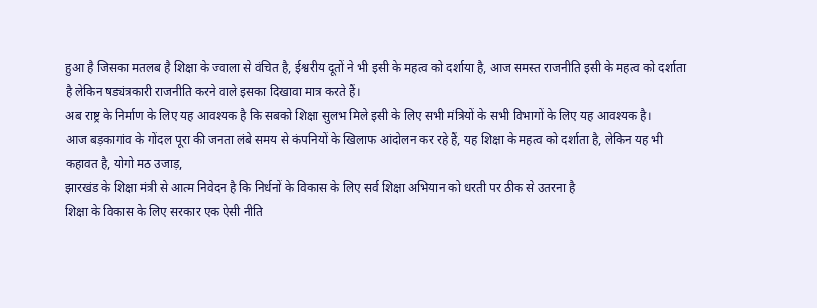हुआ है जिसका मतलब है शिक्षा के ज्वाला से वंचित है, ईश्वरीय दूतों ने भी इसी के महत्व को दर्शाया है, आज समस्त राजनीति इसी के महत्व को दर्शाता है लेकिन षड्यंत्रकारी राजनीति करने वाले इसका दिखावा मात्र करते हैं।
अब राष्ट्र के निर्माण के लिए यह आवश्यक है कि सबको शिक्षा सुलभ मिले इसी के लिए सभी मंत्रियों के सभी विभागों के लिए यह आवश्यक है।
आज बड़कागांव के गोंदल पूरा की जनता लंबे समय से कंपनियों के खिलाफ आंदोलन कर रहे हैं, यह शिक्षा के महत्व को दर्शाता है, लेकिन यह भी कहावत है, योगो मठ उजाड़,
झारखंड के शिक्षा मंत्री से आत्म निवेदन है कि निर्धनों के विकास के लिए सर्व शिक्षा अभियान को धरती पर ठीक से उतरना है
शिक्षा के विकास के लिए सरकार एक ऐसी नीति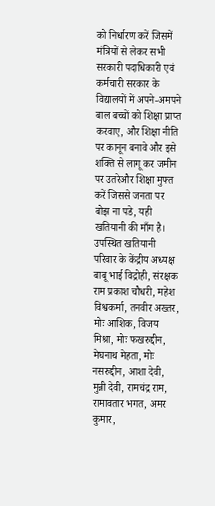को निर्धारण करें जिसमें मंत्रियों से लेकर सभी सरकारी पदाधिकारी एवं कर्मचारी सरकार के विद्यालयों में अपने-अमपने बाल बच्चों को शिक्षा प्राप्त करवाए, और शिक्षा नीति पर कानून बनावे और इसे शक्ति से लागू कर जमीन पर उतरेऔर शिक्षा मुफ्त करें जिससे जनता पर बोझ ना पडे, यही खतियानी की माँग है।
उपस्थित खतियानी परिवार के केंद्रीय अध्यक्ष बाबू भाई विद्रोही, संरक्षक राम प्रकाश चौधरी, महेश विश्वकर्मा, तनवीर अख्तर, मोः आशिक, विजय मिश्रा, मोः फखरुद्दीन, मेघनाथ मेहता, मोः नसरुद्दीन, आशा देवी, मुन्नी देवी, रामचंद्र राम, रामावतार भगत, अमर कुमार,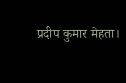प्रदीप कुमार मेहता।